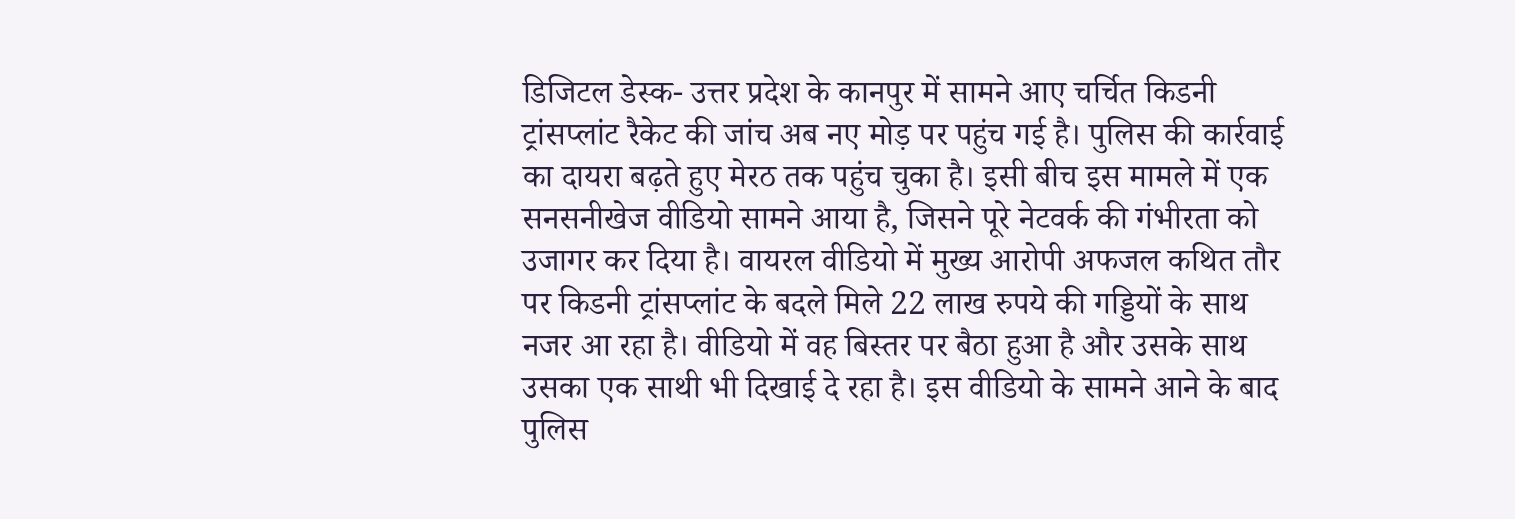डिजिटल डेस्क- उत्तर प्रदेश के कानपुर में सामने आए चर्चित किडनी ट्रांसप्लांट रैकेट की जांच अब नए मोड़ पर पहुंच गई है। पुलिस की कार्रवाई का दायरा बढ़ते हुए मेरठ तक पहुंच चुका है। इसी बीच इस मामले में एक सनसनीखेज वीडियो सामने आया है, जिसने पूरे नेटवर्क की गंभीरता को उजागर कर दिया है। वायरल वीडियो में मुख्य आरोपी अफजल कथित तौर पर किडनी ट्रांसप्लांट के बदले मिले 22 लाख रुपये की गड्डियों के साथ नजर आ रहा है। वीडियो में वह बिस्तर पर बैठा हुआ है और उसके साथ उसका एक साथी भी दिखाई दे रहा है। इस वीडियो के सामने आने के बाद पुलिस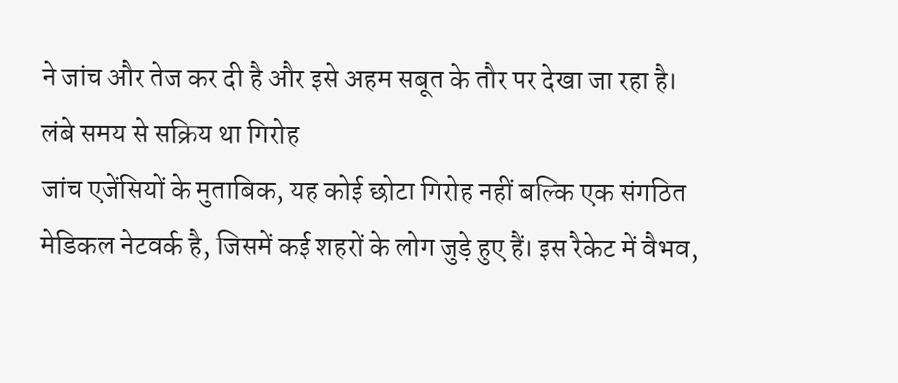ने जांच और तेज कर दी है और इसे अहम सबूत के तौर पर देखा जा रहा है।
लंबे समय से सक्रिय था गिरोह
जांच एजेंसियों के मुताबिक, यह कोई छोटा गिरोह नहीं बल्कि एक संगठित मेडिकल नेटवर्क है, जिसमें कई शहरों के लोग जुड़े हुए हैं। इस रैकेट में वैभव,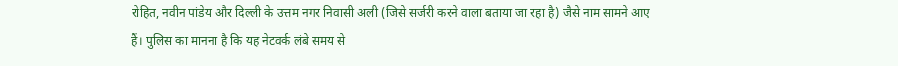रोहित, नवीन पांडेय और दिल्ली के उत्तम नगर निवासी अली (जिसे सर्जरी करने वाला बताया जा रहा है) जैसे नाम सामने आए हैं। पुलिस का मानना है कि यह नेटवर्क लंबे समय से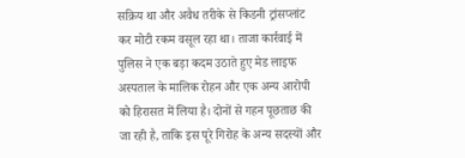सक्रिय था और अवैध तरीके से किडनी ट्रांसप्लांट कर मोटी रकम वसूल रहा था। ताजा कार्रवाई में पुलिस ने एक बड़ा कदम उठाते हुए मेड लाइफ अस्पताल के मालिक रोहन और एक अन्य आरोपी को हिरासत में लिया है। दोनों से गहन पूछताछ की जा रही है, ताकि इस पूरे गिरोह के अन्य सदस्यों और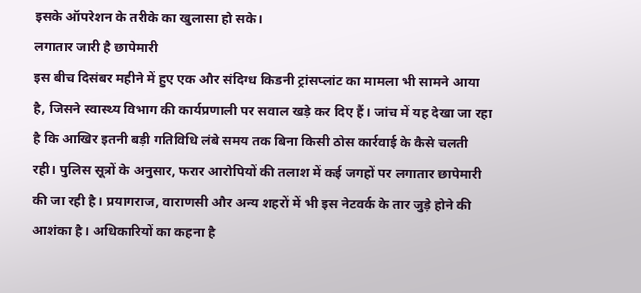इसके ऑपरेशन के तरीके का खुलासा हो सके।
लगातार जारी है छापेमारी
इस बीच दिसंबर महीने में हुए एक और संदिग्ध किडनी ट्रांसप्लांट का मामला भी सामने आया है, जिसने स्वास्थ्य विभाग की कार्यप्रणाली पर सवाल खड़े कर दिए हैं। जांच में यह देखा जा रहा है कि आखिर इतनी बड़ी गतिविधि लंबे समय तक बिना किसी ठोस कार्रवाई के कैसे चलती रही। पुलिस सूत्रों के अनुसार, फरार आरोपियों की तलाश में कई जगहों पर लगातार छापेमारी की जा रही है। प्रयागराज, वाराणसी और अन्य शहरों में भी इस नेटवर्क के तार जुड़े होने की आशंका है। अधिकारियों का कहना है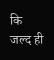कि जल्द ही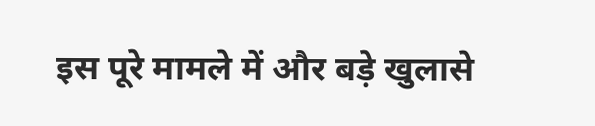इस पूरे मामले में और बड़े खुलासे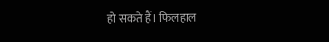हो सकते हैं। फिलहाल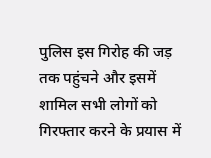पुलिस इस गिरोह की जड़ तक पहुंचने और इसमें शामिल सभी लोगों को गिरफ्तार करने के प्रयास में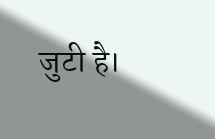जुटी है।